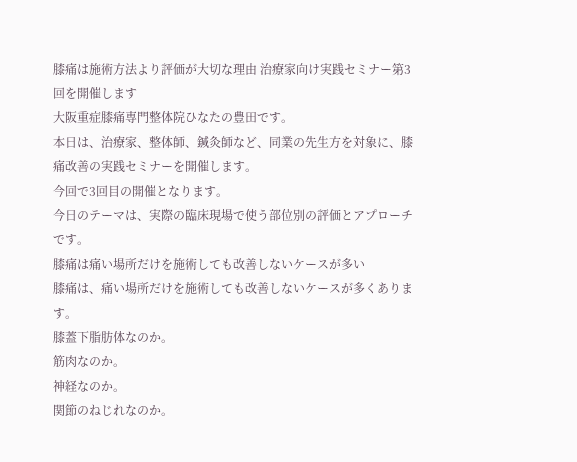膝痛は施術方法より評価が大切な理由 治療家向け実践セミナー第3回を開催します
大阪重症膝痛専門整体院ひなたの豊田です。
本日は、治療家、整体師、鍼灸師など、同業の先生方を対象に、膝痛改善の実践セミナーを開催します。
今回で3回目の開催となります。
今日のテーマは、実際の臨床現場で使う部位別の評価とアプローチです。
膝痛は痛い場所だけを施術しても改善しないケースが多い
膝痛は、痛い場所だけを施術しても改善しないケースが多くあります。
膝蓋下脂肪体なのか。
筋肉なのか。
神経なのか。
関節のねじれなのか。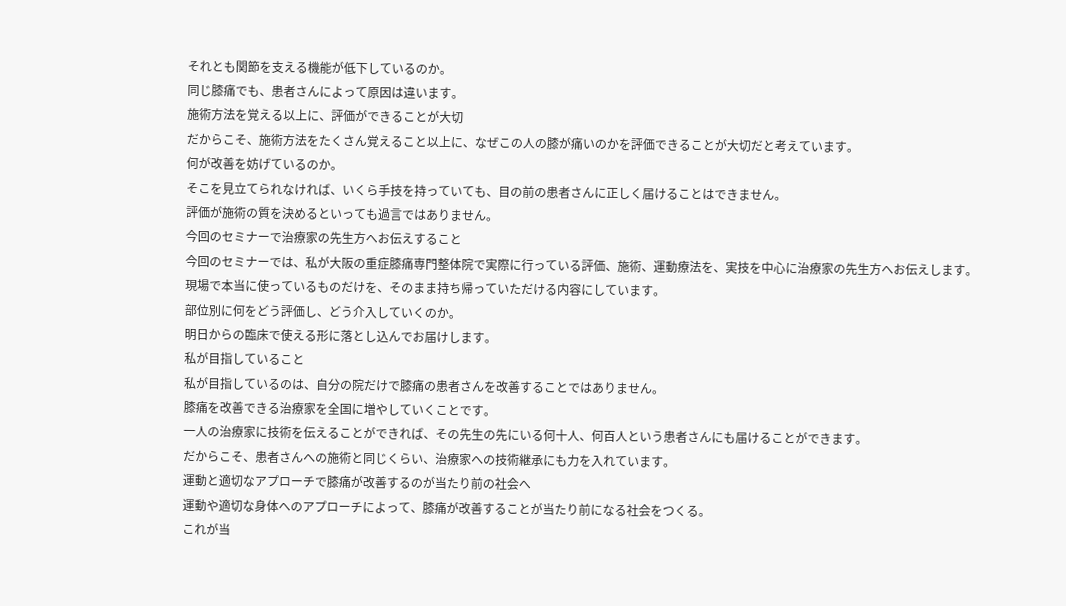それとも関節を支える機能が低下しているのか。
同じ膝痛でも、患者さんによって原因は違います。
施術方法を覚える以上に、評価ができることが大切
だからこそ、施術方法をたくさん覚えること以上に、なぜこの人の膝が痛いのかを評価できることが大切だと考えています。
何が改善を妨げているのか。
そこを見立てられなければ、いくら手技を持っていても、目の前の患者さんに正しく届けることはできません。
評価が施術の質を決めるといっても過言ではありません。
今回のセミナーで治療家の先生方へお伝えすること
今回のセミナーでは、私が大阪の重症膝痛専門整体院で実際に行っている評価、施術、運動療法を、実技を中心に治療家の先生方へお伝えします。
現場で本当に使っているものだけを、そのまま持ち帰っていただける内容にしています。
部位別に何をどう評価し、どう介入していくのか。
明日からの臨床で使える形に落とし込んでお届けします。
私が目指していること
私が目指しているのは、自分の院だけで膝痛の患者さんを改善することではありません。
膝痛を改善できる治療家を全国に増やしていくことです。
一人の治療家に技術を伝えることができれば、その先生の先にいる何十人、何百人という患者さんにも届けることができます。
だからこそ、患者さんへの施術と同じくらい、治療家への技術継承にも力を入れています。
運動と適切なアプローチで膝痛が改善するのが当たり前の社会へ
運動や適切な身体へのアプローチによって、膝痛が改善することが当たり前になる社会をつくる。
これが当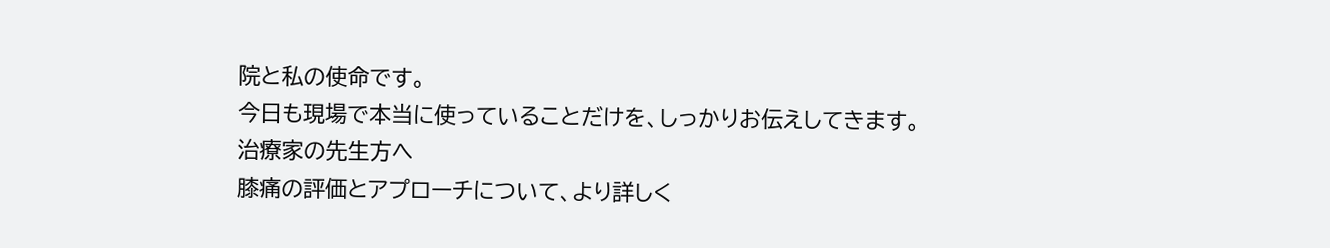院と私の使命です。
今日も現場で本当に使っていることだけを、しっかりお伝えしてきます。
治療家の先生方へ
膝痛の評価とアプローチについて、より詳しく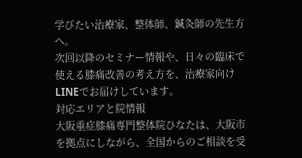学びたい治療家、整体師、鍼灸師の先生方へ。
次回以降のセミナー情報や、日々の臨床で使える膝痛改善の考え方を、治療家向けLINEでお届けしています。
対応エリアと院情報
大阪重症膝痛専門整体院ひなたは、大阪市を拠点にしながら、全国からのご相談を受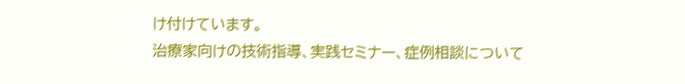け付けています。
治療家向けの技術指導、実践セミナー、症例相談について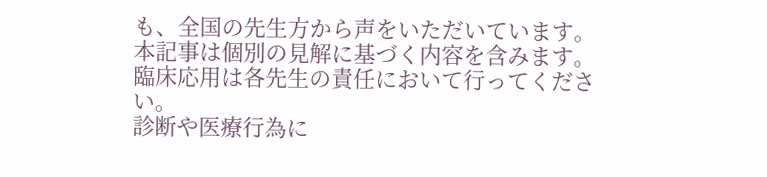も、全国の先生方から声をいただいています。
本記事は個別の見解に基づく内容を含みます。
臨床応用は各先生の責任において行ってください。
診断や医療行為に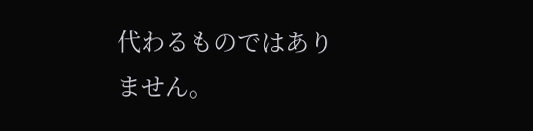代わるものではありません。